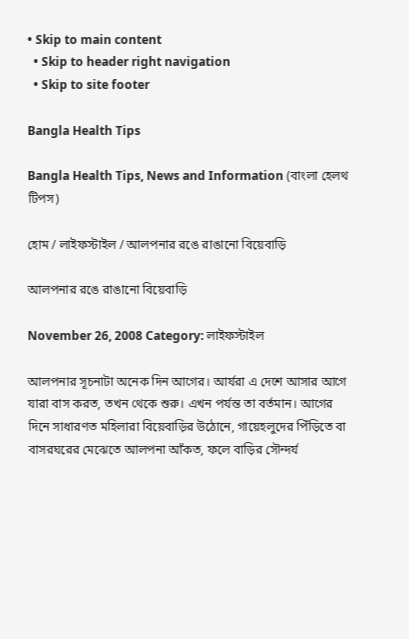• Skip to main content
  • Skip to header right navigation
  • Skip to site footer

Bangla Health Tips

Bangla Health Tips, News and Information (বাংলা হেলথ টিপস)

হোম / লাইফস্টাইল / আলপনার রঙে রাঙানো বিয়েবাড়ি

আলপনার রঙে রাঙানো বিয়েবাড়ি

November 26, 2008 Category: লাইফস্টাইল

আলপনার সূচনাটা অনেক দিন আগের। আর্যরা এ দেশে আসার আগে যারা বাস করত, তখন থেকে শুরু। এখন পর্যন্ত তা বর্তমান। আগের দিনে সাধারণত মহিলারা বিয়েবাড়ির উঠোনে, গায়েহলুদের পিঁড়িতে বা বাসরঘরের মেঝেতে আলপনা আঁকত, ফলে বাড়ির সৌন্দর্য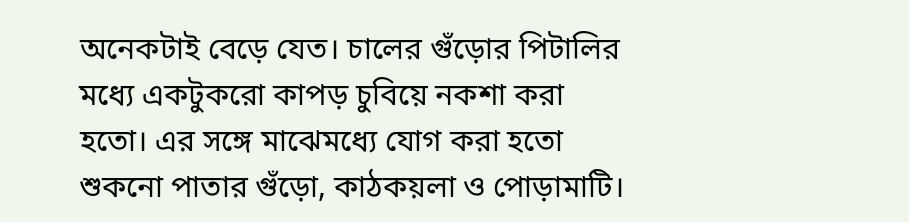অনেকটাই বেড়ে যেত। চালের গুঁড়োর পিটালির মধ্যে একটুকরো কাপড় চুবিয়ে নকশা করা হতো। এর সঙ্গে মাঝেমধ্যে যোগ করা হতো শুকনো পাতার গুঁড়ো, কাঠকয়লা ও পোড়ামাটি।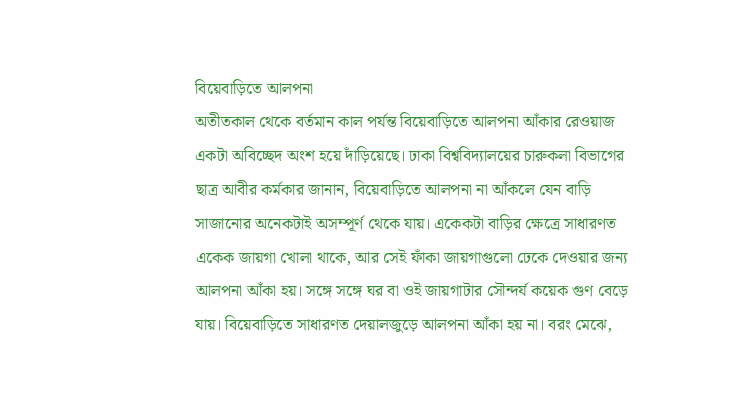বিয়েবাড়িতে আলপনা
অতীতকাল থেকে বর্তমান কাল পর্যন্ত বিয়েবাড়িতে আলপনা আঁকার রেওয়াজ একটা অবিচ্ছেদ অংশ হয়ে দাঁড়িয়েছে। ঢাকা বিশ্ববিদ্যালয়ের চারুকলা বিভাগের ছাত্র আবীর কর্মকার জানান, বিয়েবাড়িতে আলপনা না আঁকলে যেন বাড়ি সাজানোর অনেকটাই অসম্পূর্ণ থেকে যায়। একেকটা বাড়ির ক্ষেত্রে সাধারণত একেক জায়গা খোলা থাকে, আর সেই ফাঁকা জায়গাগুলো ঢেকে দেওয়ার জন্য আলপনা আঁকা হয়। সঙ্গে সঙ্গে ঘর বা ওই জায়গাটার সৌন্দর্য কয়েক গুণ বেড়ে যায়। বিয়েবাড়িতে সাধারণত দেয়ালজুড়ে আলপনা আঁকা হয় না। বরং মেঝে,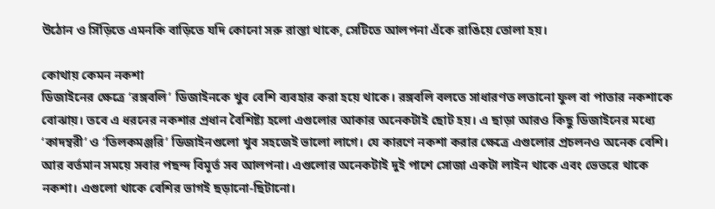উঠোন ও সিঁড়িতে এমনকি বাড়িতে যদি কোনো সরু রাস্তা থাকে, সেটিতে আলপনা এঁকে রাঙিয়ে তোলা হয়।

কোথায় কেমন নকশা
ডিজাইনের ক্ষেত্রে ‘রঙ্গবলি’ ডিজাইনকে খুব বেশি ব্যবহার করা হয়ে থাকে। রঙ্গবলি বলতে সাধারণত লতানো ফুল বা পাতার নকশাকে বোঝায়। তবে এ ধরনের নকশার প্রধান বৈশিষ্ট্য হলো এগুলোর আকার অনেকটাই ছোট হয়। এ ছাড়া আরও কিছু ডিজাইনের মধ্যে ‘কাদম্বরী’ ও ‘তিলকমঞ্জরি’ ডিজাইনগুলো খুব সহজেই ভালো লাগে। যে কারণে নকশা করার ক্ষেত্রে এগুলোর প্রচলনও অনেক বেশি। আর বর্তমান সময়ে সবার পছন্দ বিমূর্ত সব আলপনা। এগুলোর অনেকটাই দুই পাশে সোজা একটা লাইন থাকে এবং ভেতরে থাকে নকশা। এগুলো থাকে বেশির ভাগই ছড়ানো-ছিটানো।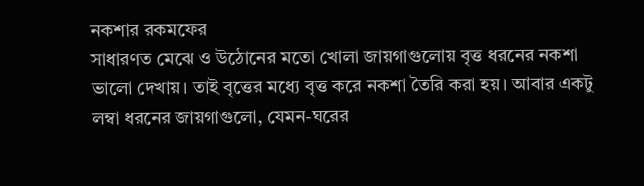নকশার রকমফের
সাধারণত মেঝে ও উঠোনের মতো খোলা জায়গাগুলোয় বৃত্ত ধরনের নকশা ভালো দেখায়। তাই বৃত্তের মধ্যে বৃত্ত করে নকশা তৈরি করা হয়। আবার একটু লম্বা ধরনের জায়গাগুলো, যেমন-ঘরের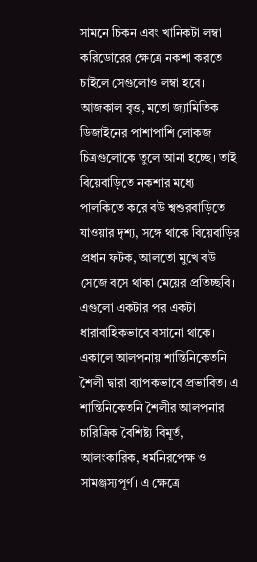সামনে চিকন এবং খানিকটা লম্বা করিডোরের ক্ষেত্রে নকশা করতে চাইলে সেগুলোও লম্বা হবে। আজকাল বৃত্ত, মতো জ্যামিতিক ডিজাইনের পাশাপাশি লোকজ চিত্রগুলোকে তুলে আনা হচ্ছে। তাই বিয়েবাড়িতে নকশার মধ্যে পালকিতে করে বউ শ্বশুরবাড়িতে যাওয়ার দৃশ্য, সঙ্গে থাকে বিয়েবাড়ির প্রধান ফটক, আলতো মুখে বউ সেজে বসে থাকা মেয়ের প্রতিচ্ছবি। এগুলো একটার পর একটা ধারাবাহিকভাবে বসানো থাকে।
একালে আলপনায় শান্তিনিকেতনি শৈলী দ্বারা ব্যাপকভাবে প্রভাবিত। এ শান্তিনিকেতনি শৈলীর আলপনার চারিত্রিক বৈশিষ্ট্য বিমূর্ত, আলংকারিক, ধর্মনিরপেক্ষ ও সামঞ্জস্যপূর্ণ। এ ক্ষেত্রে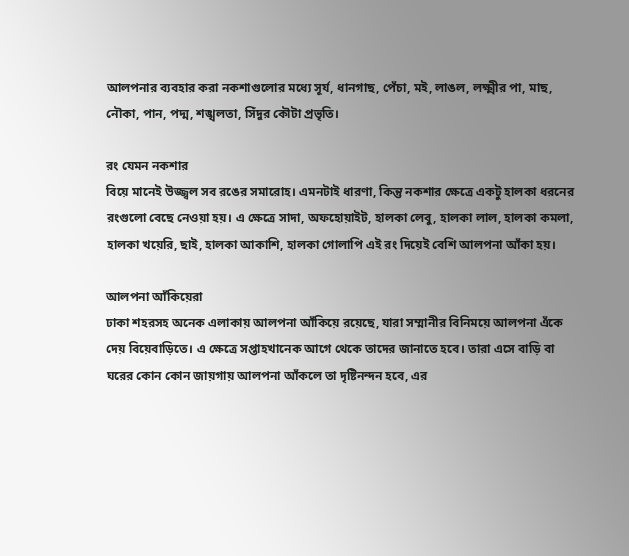আলপনার ব্যবহার করা নকশাগুলোর মধ্যে সূর্য, ধানগাছ, পেঁচা, মই, লাঙল, লক্ষ্মীর পা, মাছ, নৌকা, পান, পদ্ম, শঙ্খলতা, সিঁদুর কৌটা প্রভৃতি।

রং যেমন নকশার
বিয়ে মানেই উজ্জ্বল সব রঙের সমারোহ। এমনটাই ধারণা, কিন্তু নকশার ক্ষেত্রে একটু হালকা ধরনের রংগুলো বেছে নেওয়া হয়। এ ক্ষেত্রে সাদা, অফহোয়াইট, হালকা লেবু, হালকা লাল, হালকা কমলা, হালকা খয়েরি, ছাই, হালকা আকাশি, হালকা গোলাপি এই রং দিয়েই বেশি আলপনা আঁকা হয়।

আলপনা আঁকিয়েরা
ঢাকা শহরসহ অনেক এলাকায় আলপনা আঁকিয়ে রয়েছে, যারা সম্মানীর বিনিময়ে আলপনা এঁকে দেয় বিয়েবাড়িতে। এ ক্ষেত্রে সপ্তাহখানেক আগে থেকে তাদের জানাতে হবে। তারা এসে বাড়ি বা ঘরের কোন কোন জায়গায় আলপনা আঁকলে তা দৃষ্টিনন্দন হবে, এর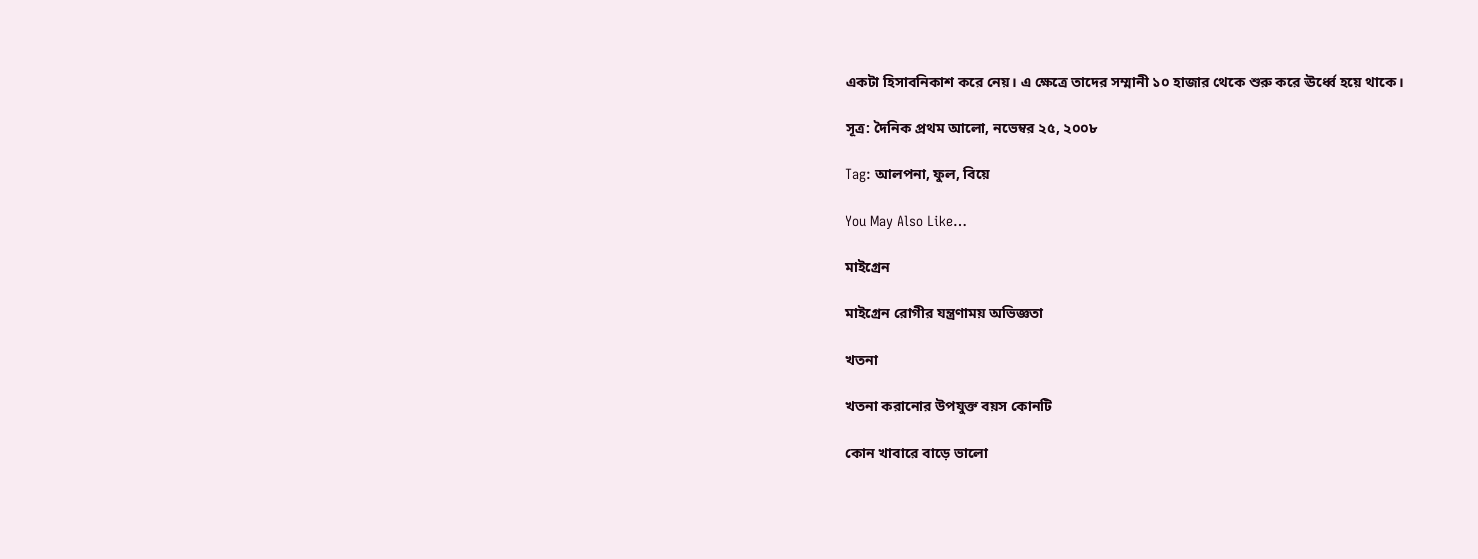একটা হিসাবনিকাশ করে নেয়। এ ক্ষেত্রে তাদের সম্মানী ১০ হাজার থেকে শুরু করে ঊর্ধ্বে হয়ে থাকে।

সূত্র: দৈনিক প্রথম আলো, নভেম্বর ২৫, ২০০৮

Tag: আলপনা, ফুল, বিয়ে

You May Also Like…

মাইগ্রেন

মাইগ্রেন রোগীর যন্ত্রণাময় অভিজ্ঞতা

খতনা

খতনা করানোর উপযুক্ত বয়স কোনটি

কোন খাবারে বাড়ে ভালো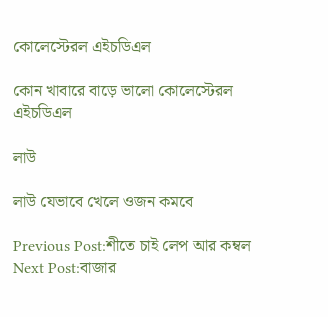কোলেস্টেরল এইচডিএল

কোন খাবারে বাড়ে ভালো কোলেস্টেরল এইচডিএল

লাউ

লাউ যেভাবে খেলে ওজন কমবে

Previous Post:শীতে চাই লেপ আর কম্বল
Next Post:বাজার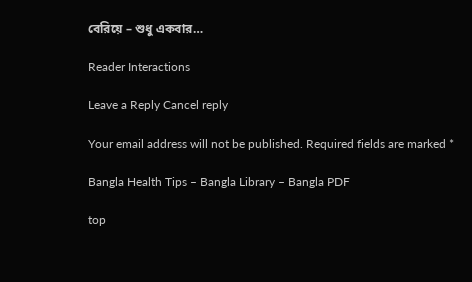বেরিয়ে – শুধু একবার…

Reader Interactions

Leave a Reply Cancel reply

Your email address will not be published. Required fields are marked *

Bangla Health Tips – Bangla Library – Bangla PDF

top